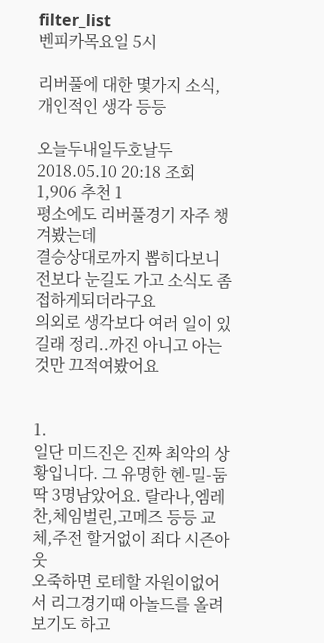filter_list
벤피카목요일 5시

리버풀에 대한 몇가지 소식, 개인적인 생각 등등

오늘두내일두호날두 2018.05.10 20:18 조회 1,906 추천 1
평소에도 리버풀경기 자주 챙겨봤는데
결승상대로까지 뽑히다보니 전보다 눈길도 가고 소식도 좀 접하게되더라구요
의외로 생각보다 여러 일이 있길래 정리..까진 아니고 아는것만 끄적여봤어요


1.
일단 미드진은 진짜 최악의 상황입니다. 그 유명한 헨-밀-둠 딱 3명남았어요. 랄라나,엠레찬,체임벌린,고메즈 등등 교체,주전 할거없이 죄다 시즌아웃
오죽하면 로테할 자원이없어서 리그경기때 아놀드를 올려보기도 하고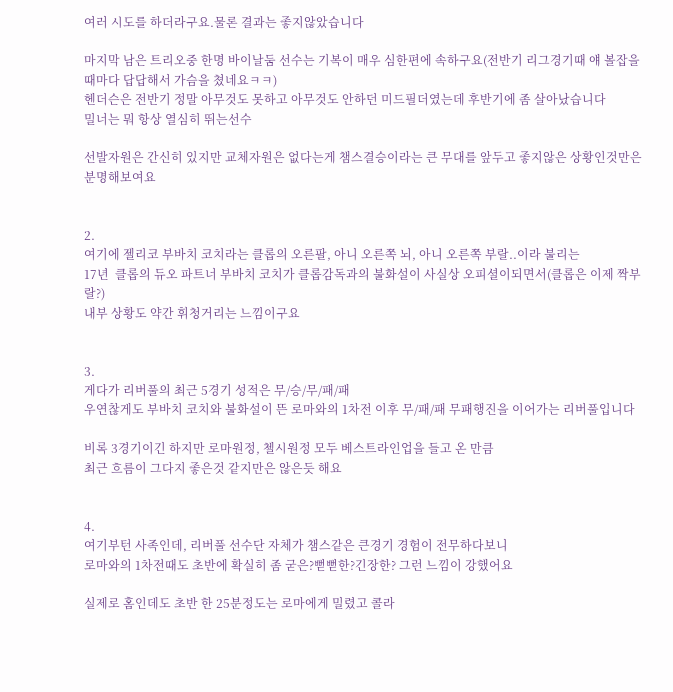여러 시도를 하더라구요.물론 결과는 좋지않았습니다

마지막 남은 트리오중 한명 바이날둠 선수는 기복이 매우 심한편에 속하구요(전반기 리그경기때 얘 볼잡을때마다 답답해서 가슴을 쳤네요ㅋㅋ)
헨더슨은 전반기 정말 아무것도 못하고 아무것도 안하던 미드필더였는데 후반기에 좀 살아났습니다
밀너는 뭐 항상 열심히 뛰는선수

선발자원은 간신히 있지만 교체자원은 없다는게 챔스결승이라는 큰 무대를 앞두고 좋지않은 상황인것만은 분명해보여요


2.
여기에 젤리코 부바치 코치라는 클롭의 오른팔, 아니 오른쪽 뇌, 아니 오른쪽 부랄..이라 불리는
17년  클롭의 듀오 파트너 부바치 코치가 클롭감독과의 불화설이 사실상 오피셜이되면서(클롭은 이제 짝부랄?)
내부 상황도 약간 휘청거리는 느낌이구요


3.
게다가 리버풀의 최근 5경기 성적은 무/승/무/패/패
우연찮게도 부바치 코치와 불화설이 뜬 로마와의 1차전 이후 무/패/패 무패행진을 이어가는 리버풀입니다

비록 3경기이긴 하지만 로마원정, 첼시원정 모두 베스트라인업을 들고 온 만큼
최근 흐름이 그다지 좋은것 같지만은 않은듯 해요


4.
여기부턴 사족인데, 리버풀 선수단 자체가 챔스같은 큰경기 경험이 전무하다보니
로마와의 1차전때도 초반에 확실히 좀 굳은?뻗뻗한?긴장한? 그런 느낌이 강했어요

실제로 홈인데도 초반 한 25분정도는 로마에게 밀렸고 콜라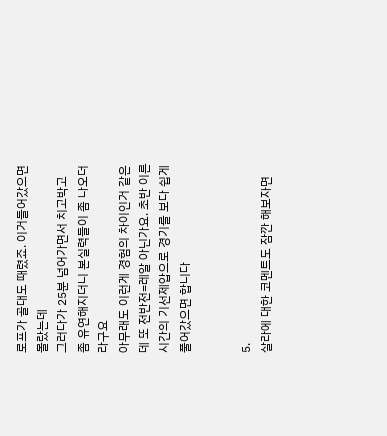로프가 골대도 때렸죠. 이거들어갔으면 몰랐는데
그러다가 25분 넘어가면서 치고박고 좀 유연해지더니 본실력들이 좀 나오더라구요
아무래도 이런게 경험의 차이인거 같은데 또 전반전=레알 아닌가요. 초반 이른시간의 기선제압으로 경기를 보다 쉽게 풀어갔으면 합니다


5.
살라에 대한 코멘트도 잠깐 해보자면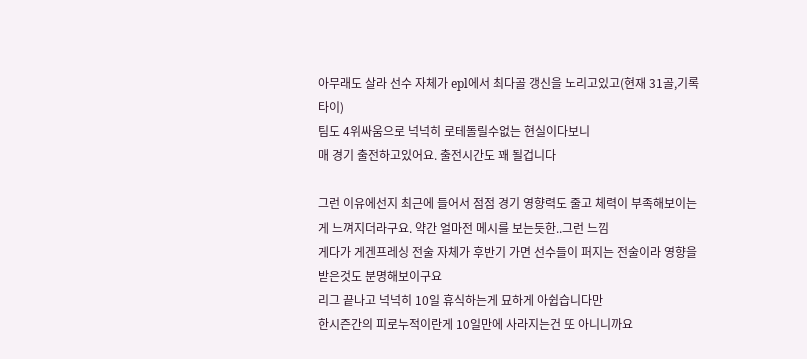아무래도 살라 선수 자체가 epl에서 최다골 갱신을 노리고있고(현재 31골,기록타이)
팀도 4위싸움으로 넉넉히 로테돌릴수없는 현실이다보니
매 경기 출전하고있어요. 출전시간도 꽤 될겁니다

그런 이유에선지 최근에 들어서 점점 경기 영향력도 줄고 체력이 부족해보이는게 느껴지더라구요. 약간 얼마전 메시를 보는듯한..그런 느낌
게다가 게겐프레싱 전술 자체가 후반기 가면 선수들이 퍼지는 전술이라 영향을 받은것도 분명해보이구요
리그 끝나고 넉넉히 10일 휴식하는게 묘하게 아쉽습니다만
한시즌간의 피로누적이란게 10일만에 사라지는건 또 아니니까요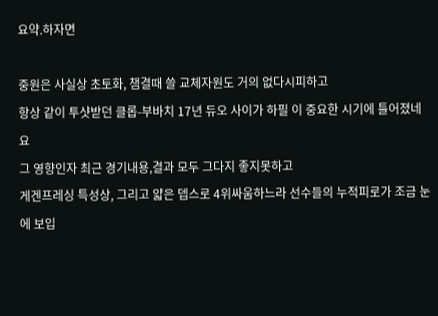요약.하자면

중원은 사실상 초토화, 챔결때 쓸 교체자원도 거의 없다시피하고
항상 같이 투샷받던 클롭-부바치 17년 듀오 사이가 하필 이 중요한 시기에 틀어졌네요
그 영향인자 최근 경기내용,결과 모두 그다지 좋지못하고
게겐프레싱 특성상, 그리고 얇은 뎁스로 4위싸움하느라 선수들의 누적피로가 조금 눈에 보입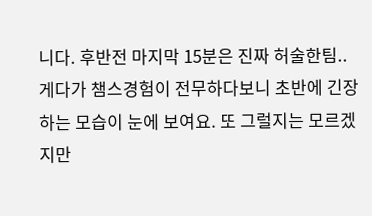니다. 후반전 마지막 15분은 진짜 허술한팀..
게다가 챔스경험이 전무하다보니 초반에 긴장하는 모습이 눈에 보여요. 또 그럴지는 모르겠지만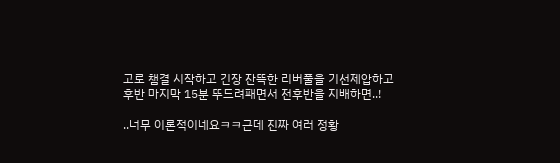고로 챔결 시작하고 긴장 잔뜩한 리버풀을 기선제압하고 후반 마지막 15분 뚜드려패면서 전후반을 지배하면..!

..너무 이론적이네요ㅋㅋ근데 진짜 여러 정황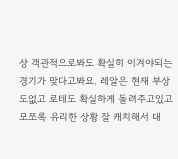상 객관적으로봐도 확실히 이겨야되는 경기가 맞다고봐요. 레알은 현재 부상도없고 로테도 확실하게 돌려주고있고
모쪼록 유리한 상황 잘 캐치해서 대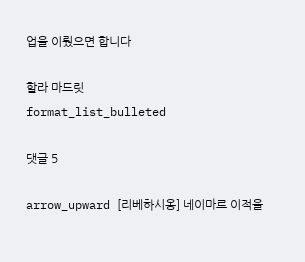업을 이뤘으면 합니다

할라 마드릿
format_list_bulleted

댓글 5

arrow_upward [리베하시옹] 네이마르 이적을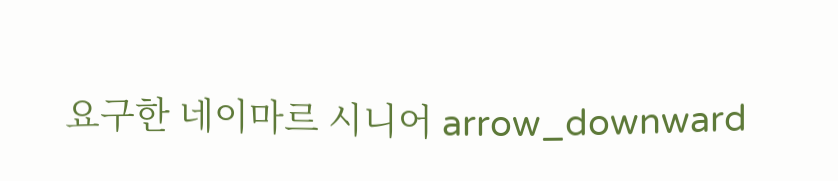요구한 네이마르 시니어 arrow_downward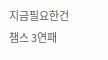지금필요한건 챔스 3연패